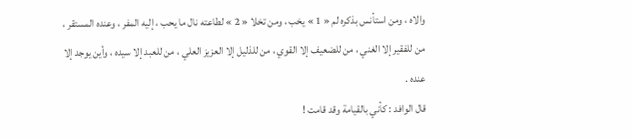والاه ، ومن استأنس بذكره لم « 1 » يخب ، ومن تخلا « 2 » لطاعته نال ما يحب ، إليه المفر ، وعنده المستقر ، من للفقير إلا الغني ، من للضعيف إلا القوي ، من للذليل إلا العزيز العلي ، من للعبد إلا سيده ، وأين يوجد إلا عنده .
قال الوافد : كأني بالقيامة وقد قامت !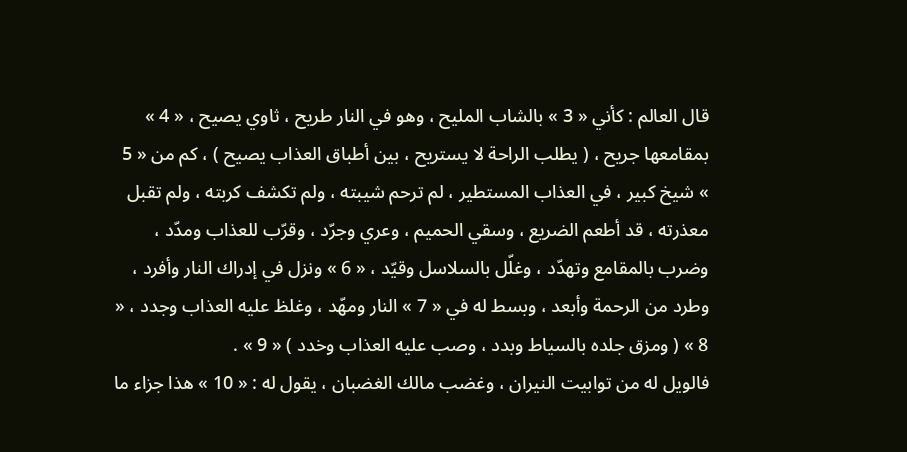قال العالم : كأني « 3 » بالشاب المليح ، وهو في النار طريح ، ثاوي يصيح ، « 4 » بمقامعها جريح ، ( يطلب الراحة لا يستريح ، بين أطباق العذاب يصيح ) ، كم من « 5 » شيخ كبير ، في العذاب المستطير ، لم ترحم شيبته ، ولم تكشف كربته ، ولم تقبل معذرته ، قد أطعم الضريع ، وسقي الحميم ، وعري وجرّد ، وقرّب للعذاب ومدّد ، وضرب بالمقامع وتهدّد ، وغلّل بالسلاسل وقيّد ، « 6 » ونزل في إدراك النار وأفرد ، وطرد من الرحمة وأبعد ، وبسط له في « 7 » النار ومهّد ، وغلظ عليه العذاب وجدد ، « 8 » ( ومزق جلده بالسياط وبدد ، وصب عليه العذاب وخدد ) « 9 » .
فالويل له من توابيت النيران ، وغضب مالك الغضبان ، يقول له : « 10 » هذا جزاء ما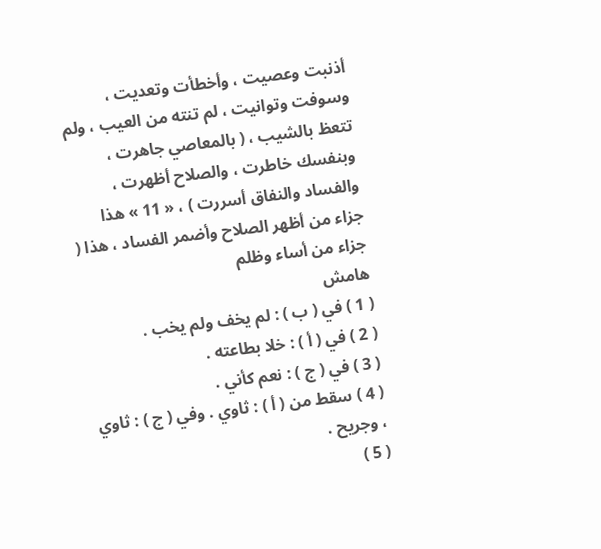أذنبت وعصيت ، وأخطأت وتعديت ، وسوفت وتوانيت ، لم تنته من العيب ، ولم تتعظ بالشيب ، ( بالمعاصي جاهرت ، وبنفسك خاطرت ، والصلاح أظهرت ، والفساد والنفاق أسررت ) ، « 11 » هذا جزاء من أظهر الصلاح وأضمر الفساد ، هذا ( جزاء من أساء وظلم
هامش
( 1 ) في ( ب ) : لم يخف ولم يخب .
( 2 ) في ( أ ) : خلا بطاعته .
( 3 ) في ( ج ) : نعم كأني .
( 4 ) سقط من ( أ ) : ثاوي . وفي ( ج ) : ثاوي ، وجريح .
( 5 )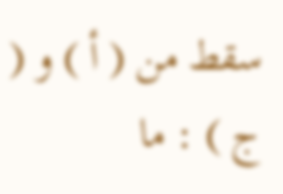سقط من ( أ ) و ( ج ) : ما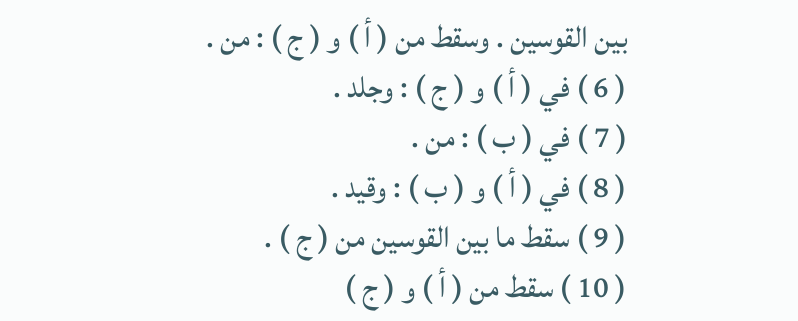بين القوسين . وسقط من ( أ ) و ( ج ) : من .
( 6 ) في ( أ ) و ( ج ) : وجلد .
( 7 ) في ( ب ) : من .
( 8 ) في ( أ ) و ( ب ) : وقيد .
( 9 ) سقط ما بين القوسين من ( ج ) .
( 10 ) سقط من ( أ ) و ( ج )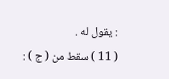: يقول له .
( 11 ) سقط من ( ج ) :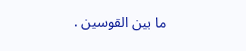ما بين القوسين .